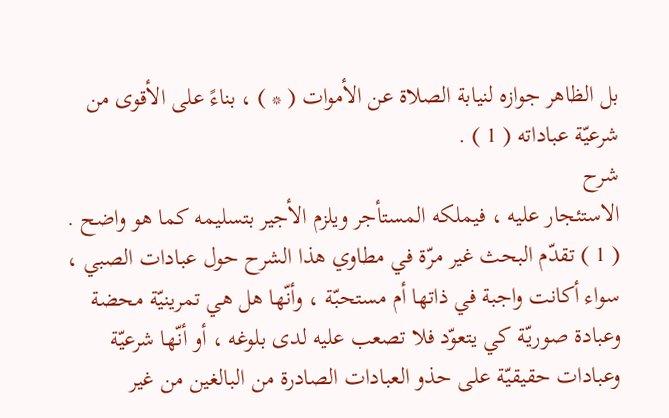بل الظاهر جوازه لنيابة الصلاة عن الأموات ( * ) ، بناءً على الأقوى من شرعيّة عباداته ( 1 ) .
شرح
الاستئجار عليه ، فيملكه المستأجر ويلزم الأجير بتسليمه كما هو واضح .
( 1 ) تقدّم البحث غير مرّة في مطاوي هذا الشرح حول عبادات الصبي ، سواء أكانت واجبة في ذاتها أم مستحبّة ، وأنّها هل هي تمرينيّة محضة وعبادة صوريّة كي يتعوّد فلا تصعب عليه لدى بلوغه ، أو أنّها شرعيّة وعبادات حقيقيّة على حذو العبادات الصادرة من البالغين من غير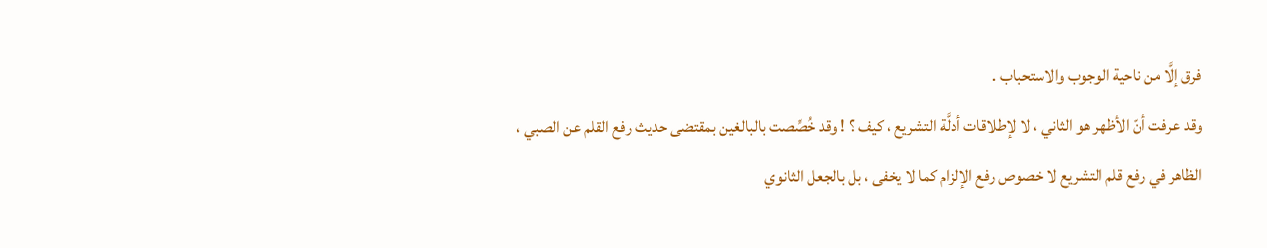فرق إلَّا من ناحية الوجوب والاستحباب .
وقد عرفت أنّ الأظهر هو الثاني ، لا لإطلاقات أدلَّة التشريع ، كيف ؟ ! وقد خُصِّصت بالبالغين بمقتضى حديث رفع القلم عن الصبي ، الظاهر في رفع قلم التشريع لا خصوص رفع الإلزام كما لا يخفى ، بل بالجعل الثانوي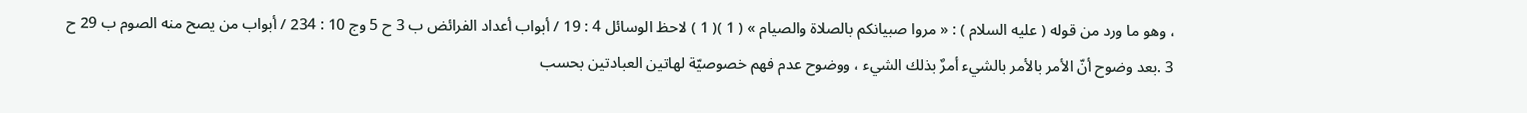، وهو ما ورد من قوله ( عليه السلام ) : « مروا صبيانكم بالصلاة والصيام » ( 1 )( 1 ) لاحظ الوسائل 4 : 19 / أبواب أعداد الفرائض ب 3 ح 5 وج 10 : 234 / أبواب من يصح منه الصوم ب 29 ح 3 .بعد وضوح أنّ الأمر بالأمر بالشيء أمرٌ بذلك الشيء ، ووضوح عدم فهم خصوصيّة لهاتين العبادتين بحسب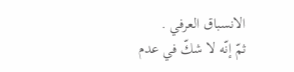الانسباق العرفي .
ثمّ إنّه لا شكّ في عدم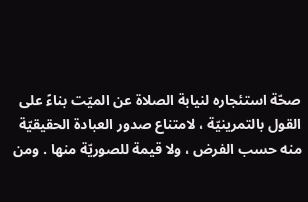صحّة استئجاره لنيابة الصلاة عن الميّت بناءً على القول بالتمرينيّة ، لامتناع صدور العبادة الحقيقيّة منه حسب الفرض ، ولا قيمة للصوريّة منها . ومن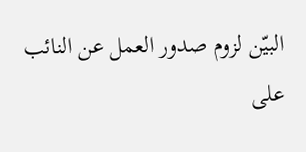البيّن لزوم صدور العمل عن النائب على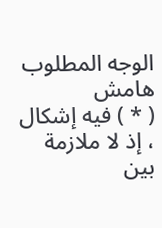الوجه المطلوب
هامش
( * ) فيه إشكال ، إذ لا ملازمة بين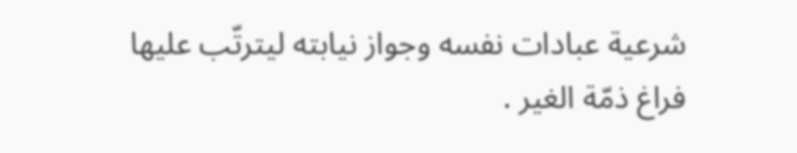شرعية عبادات نفسه وجواز نيابته ليترتّب عليها فراغ ذمّة الغير .